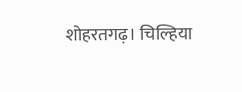शोहरतगढ़। चिल्हिया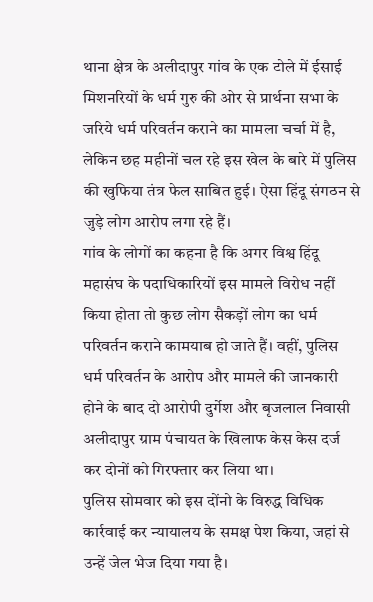थाना क्षेत्र के अलीदापुर गांव के एक टोले में ईसाई मिशनरियों के धर्म गुरु की ओर से प्रार्थना सभा के जरिये धर्म परिवर्तन कराने का मामला चर्चा में है, लेकिन छह महीनों चल रहे इस खेल के बारे में पुलिस की खुफिया तंत्र फेल साबित हुई। ऐसा हिंदू संगठन से जुड़े लोग आरोप लगा रहे हैं।
गांव के लोगों का कहना है कि अगर विश्व हिंदू महासंघ के पदाधिकारियों इस मामले विरोध नहीं किया होता तो कुछ लोग सैकड़ों लोग का धर्म परिवर्तन कराने कामयाब हो जाते हैं। वहीं, पुलिस धर्म परिवर्तन के आरोप और मामले की जानकारी होने के बाद दो आरोपी दुर्गेश और बृजलाल निवासी अलीदापुर ग्राम पंचायत के खिलाफ केस केस दर्ज कर दोनों को गिरफ्तार कर लिया था।
पुलिस सोमवार को इस दोंनो के विरुद्ध विधिक कार्रवाई कर न्यायालय के समक्ष पेश किया, जहां से उन्हें जेल भेज दिया गया है।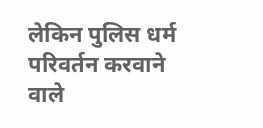लेकिन पुलिस धर्म परिवर्तन करवाने वाले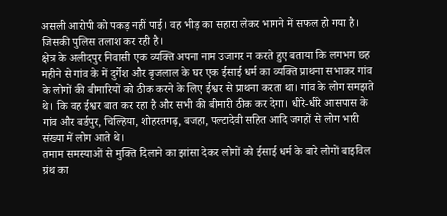असली आरोपी को पकड़ नहीं पाई। वह भीड़ का सहारा लेकर भागने में सफल हो गया है। जिसकी पुलिस तलाश कर रही है।
क्षेत्र के अलीदपुर निवासी एक व्यक्ति अपना नाम उजागर न करते हुए बताया कि लगभग छह महीने से गांव के में दुर्गेश और बृजलाल के घर एक ईसाई धर्म का व्यक्ति प्राथना सभाकर गांव के लोगों की बीमारियों को ठीक करने के लिए ईश्वर से प्राथना करता था। गांव के लोग समझते थे। कि वह ईश्वर बात कर रहा है और सभी की बीमारी ठीक कर देगा। धीरे-धीरे आसपास के गांव और बर्डपुर, चिल्हिया, शोहरतगढ़, बजहा, पल्टादेवी सहित आदि जगहों से लोग भारी संख्या में लोग आते थे।
तमाम समस्याओं से मुक्ति दिलाने का झांसा देकर लोगों को ईसाई धर्म के बारे लोगों बाइविल ग्रंथ का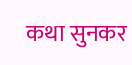कथा सुनकर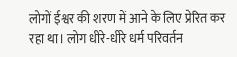लोगों ईश्वर की शरण में आने के लिए प्रेरित कर रहा था। लोग धीरे-धीरे धर्म परिवर्तन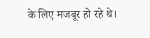के लिए मजबूर हो रहे थे।